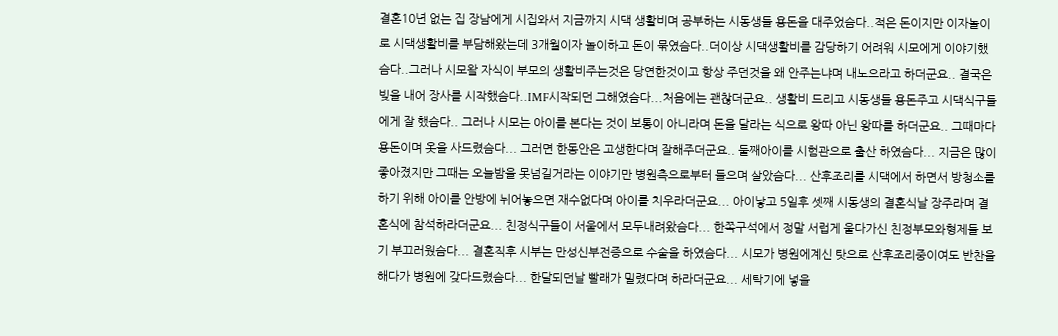결혼10년 없는 집 장남에게 시집와서 지금까지 시댁 생활비며 공부하는 시동생들 용돈을 대주었슴다..적은 돈이지만 이자놀이로 시댁생활비를 부담해왔는데 3개월이자 놀이하고 돈이 묶였슴다..더이상 시댁생활비를 감당하기 어려워 시모에게 이야기했슴다..그러나 시모왈 자식이 부모의 생활비주는것은 당연한것이고 항상 주던것을 왜 안주는냐며 내노으라고 하더군요.. 결국은 빚을 내어 장사를 시작했슴다..IMF시작되던 그해였슴다...처음에는 괜찮더군요.. 생활비 드리고 시동생들 용돈주고 시댁식구들에게 잘 했슴다.. 그러나 시모는 아이를 본다는 것이 보통이 아니라며 돈을 달라는 식으로 왕따 아닌 왕따를 하더군요.. 그때마다 용돈이며 옷을 사드렸슴다... 그러면 한동안은 고생한다며 잘해주더군요.. 둘째아이를 시험관으로 출산 하였슴다... 지금은 많이 좋아졌지만 그때는 오늘밤을 못넘길거라는 이야기만 병원측으로부터 들으며 살았슴다... 산후조리를 시댁에서 하면서 방청소를 하기 위해 아이를 안방에 뉘어놓으면 재수없다며 아이를 치우라더군요... 아이낳고 5일후 셋째 시동생의 결혼식날 장주라며 결혼식에 참석하라더군요... 친정식구들이 서울에서 모두내려왔슴다... 한쪽구석에서 정말 서럽게 울다가신 친정부모와형제들 보기 부끄러웠슴다... 결혼직후 시부는 만성신부전증으로 수술을 하였슴다... 시모가 병원에계신 탓으로 산후조리중이여도 반찬을 해다가 병원에 갖다드렸슴다... 한달되던날 빨래가 밀렸다며 하라더군요... 세탁기에 넣을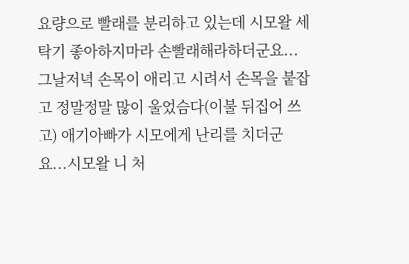요량으로 빨래를 분리하고 있는데 시모왈 세탁기 좋아하지마라 손빨래해라하더군요... 그날저녁 손목이 애리고 시려서 손목을 붙잡고 정말정말 많이 울었슴다(이불 뒤집어 쓰고) 애기아빠가 시모에게 난리를 치더군요...시모왈 니 처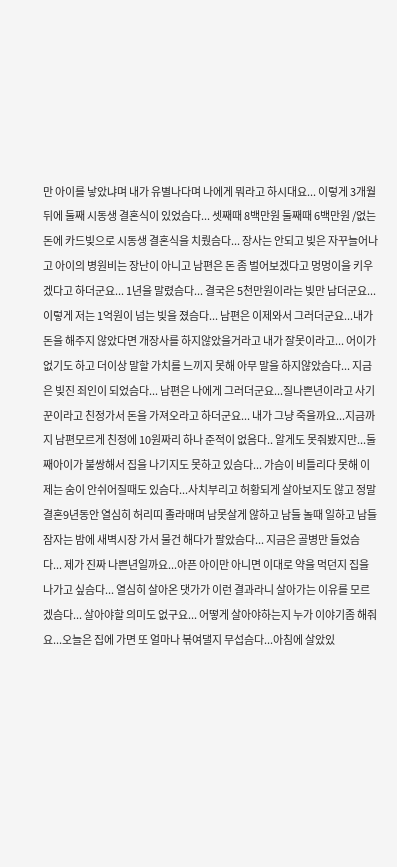만 아이를 낳았냐며 내가 유별나다며 나에게 뭐라고 하시대요... 이렇게 3개월 뒤에 둘째 시동생 결혼식이 있었슴다... 셋째때 8백만원 둘째때 6백만원 /없는 돈에 카드빚으로 시동생 결혼식을 치뤘슴다... 장사는 안되고 빚은 자꾸늘어나고 아이의 병원비는 장난이 아니고 남편은 돈 좀 벌어보겠다고 멍멍이을 키우겠다고 하더군요... 1년을 말렸슴다... 결국은 5천만원이라는 빚만 남더군요... 이렇게 저는 1억원이 넘는 빚을 졌슴다... 남편은 이제와서 그러더군요...내가 돈을 해주지 않았다면 개장사를 하지않았을거라고 내가 잘못이라고... 어이가 없기도 하고 더이상 말할 가치를 느끼지 못해 아무 말을 하지않았슴다... 지금은 빚진 죄인이 되었슴다... 남편은 나에게 그러더군요...질나쁜년이라고 사기꾼이라고 친정가서 돈을 가져오라고 하더군요... 내가 그냥 죽을까요...지금까지 남편모르게 친정에 10원짜리 하나 준적이 없음다.. 알게도 못줘봤지만...둘째아이가 불쌍해서 집을 나기지도 못하고 있슴다... 가슴이 비틀리다 못해 이제는 숨이 안쉬어질때도 있슴다...사치부리고 허황되게 살아보지도 않고 정말 결혼9년동안 열심히 허리띠 졸라매며 남못살게 않하고 남들 놀때 일하고 남들 잠자는 밤에 새벽시장 가서 물건 해다가 팔았슴다... 지금은 골병만 들었슴다... 제가 진짜 나쁜년일까요...아픈 아이만 아니면 이대로 약을 먹던지 집을 나가고 싶슴다... 열심히 살아온 댓가가 이런 결과라니 살아가는 이유를 모르겠슴다... 살아야할 의미도 없구요... 어떻게 살아야하는지 누가 이야기좀 해줘요...오늘은 집에 가면 또 얼마나 볶여댈지 무섭슴다...아침에 살았있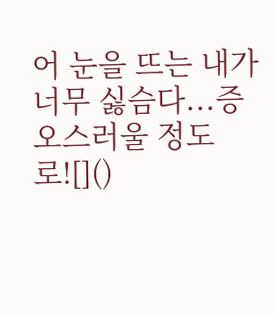어 눈을 뜨는 내가 너무 싫슴다...증오스러울 정도로![]()